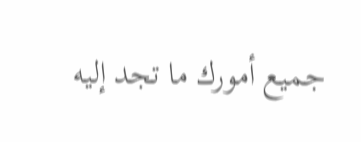جميع أمورك ما تجد إليه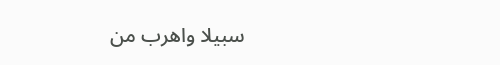سبيلا واهرب من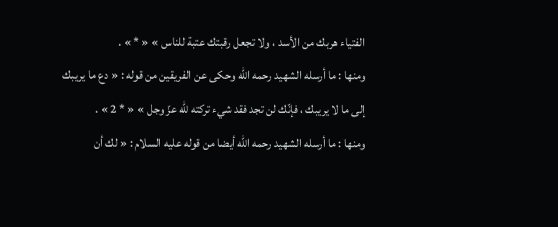الفتياء هربك من الأسد ، ولا تجعل رقبتك عتبة للناس » « * » .
ومنها : ما أرسله الشهيد رحمه اللّه وحكى عن الفريقين من قوله : « دع ما يريبك إلى ما لا يريبك ، فإنّك لن تجد فقد شيء تركته للّه عزّ وجل » « * 2 » .
ومنها : ما أرسله الشهيد رحمه اللّه أيضا من قوله عليه السلام : « لك أن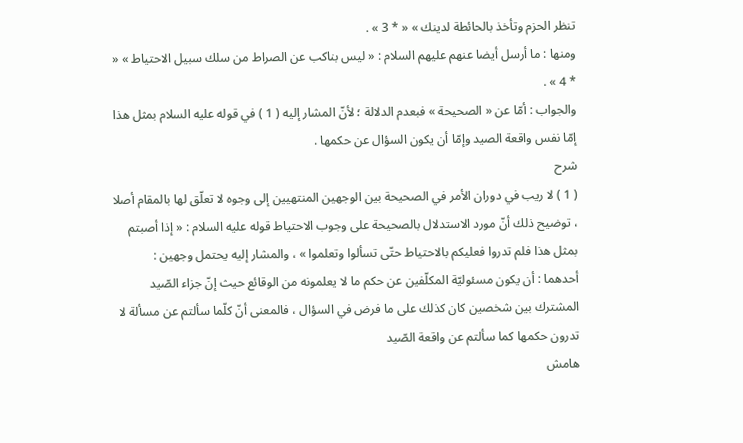تنظر الحزم وتأخذ بالحائطة لدينك » « * 3 » .
ومنها : ما أرسل أيضا عنهم عليهم السلام : « ليس بناكب عن الصراط من سلك سبيل الاحتياط » « * 4 » .
والجواب : أمّا عن « الصحيحة » فبعدم الدلالة ؛ لأنّ المشار إليه ( 1 ) في قوله عليه السلام بمثل هذا إمّا نفس واقعة الصيد وإمّا أن يكون السؤال عن حكمها .
شرح
( 1 ) لا ريب في دوران الأمر في الصحيحة بين الوجهين المنتهيين إلى وجوه لا تعلّق لها بالمقام أصلا ، توضيح ذلك أنّ مورد الاستدلال بالصحيحة على وجوب الاحتياط قوله عليه السلام : « إذا أصبتم بمثل هذا فلم تدروا فعليكم بالاحتياط حتّى تسألوا وتعلموا » ، والمشار إليه يحتمل وجهين :
أحدهما : أن يكون مسئوليّة المكلّفين عن حكم ما لا يعلمونه من الوقائع حيث إنّ جزاء الصّيد المشترك بين شخصين كان كذلك على ما فرض في السؤال ، فالمعنى أنّ كلّما سألتم عن مسألة لا تدرون حكمها كما سألتم عن واقعة الصّيد
هامش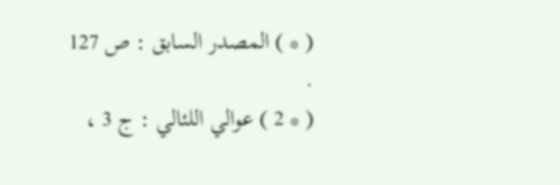( * ) المصدر السابق : ص 127 .
( * 2 ) عوالي اللئالي : ج 3 ،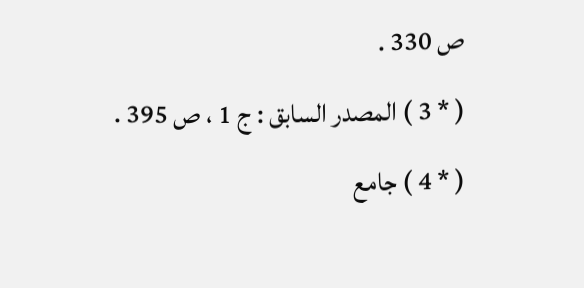ص 330 .
( * 3 ) المصدر السابق : ج 1 ، ص 395 .
( * 4 ) جامع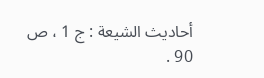أحاديث الشيعة : ج 1 ، ص 90 .